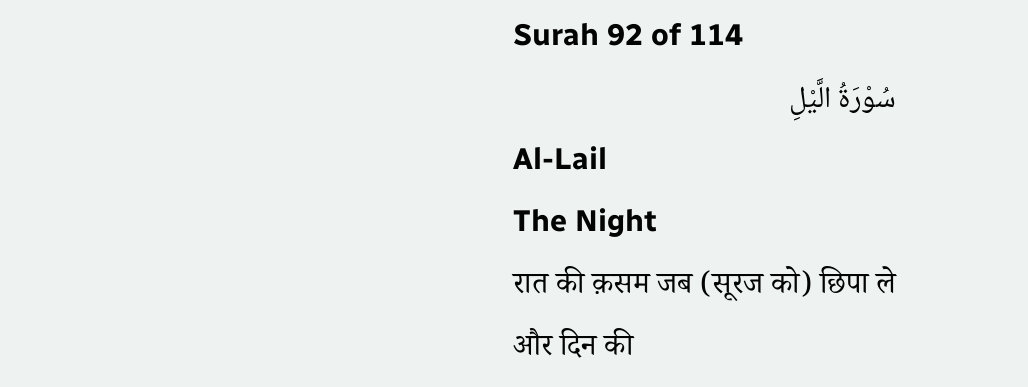Surah 92 of 114
سُوْرَةُ الَّيْلِ
Al-Lail
The Night
रात की क़सम जब (सूरज को) छिपा ले
और दिन की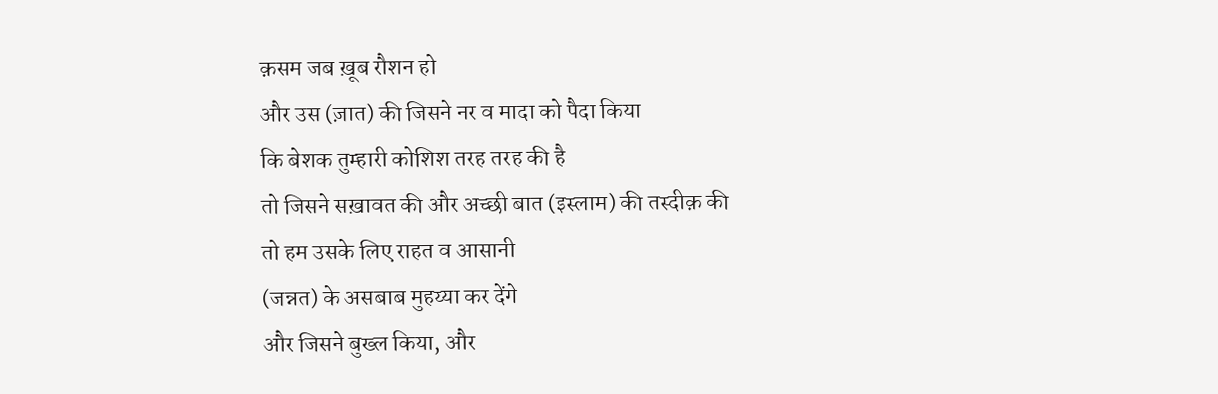क़सम जब ख़ूब रौशन हो
और उस (ज़ात) की जिसने नर व मादा को पैदा किया
कि बेशक तुम्हारी कोशिश तरह तरह की है
तो जिसने सख़ावत की और अच्छी बात (इस्लाम) की तस्दीक़ की
तो हम उसके लिए राहत व आसानी
(जन्नत) के असबाब मुहय्या कर देंगे
और जिसने बुख्ल किया, और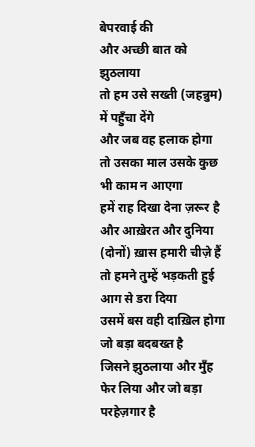बेपरवाई की
और अच्छी बात को झुठलाया
तो हम उसे सख्ती (जहन्नुम) में पहुँचा देंगे
और जब वह हलाक होगा तो उसका माल उसके कुछ भी काम न आएगा
हमें राह दिखा देना ज़रूर है
और आख़ेरत और दुनिया (दोनों) ख़ास हमारी चीज़े हैं
तो हमने तुम्हें भड़कती हुई आग से डरा दिया
उसमें बस वही दाख़िल होगा जो बड़ा बदबख्त है
जिसने झुठलाया और मुँह फेर लिया और जो बड़ा परहेज़गार है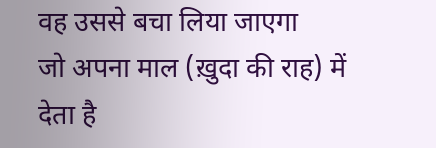वह उससे बचा लिया जाएगा
जो अपना माल (ख़ुदा की राह) में देता है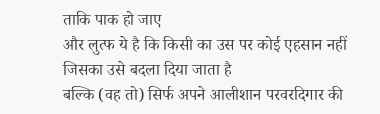ताकि पाक हो जाए
और लुत्फ ये है कि किसी का उस पर कोई एहसान नहीं जिसका उसे बदला दिया जाता है
बल्कि (वह तो) सिर्फ अपने आलीशान परवरदिगार की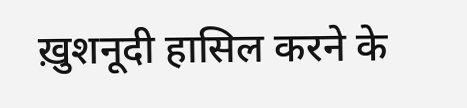ख़ुशनूदी हासिल करने के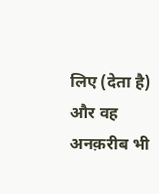लिए (देता है)
और वह अनक़रीब भी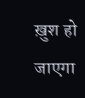ख़ुश हो जाएगा